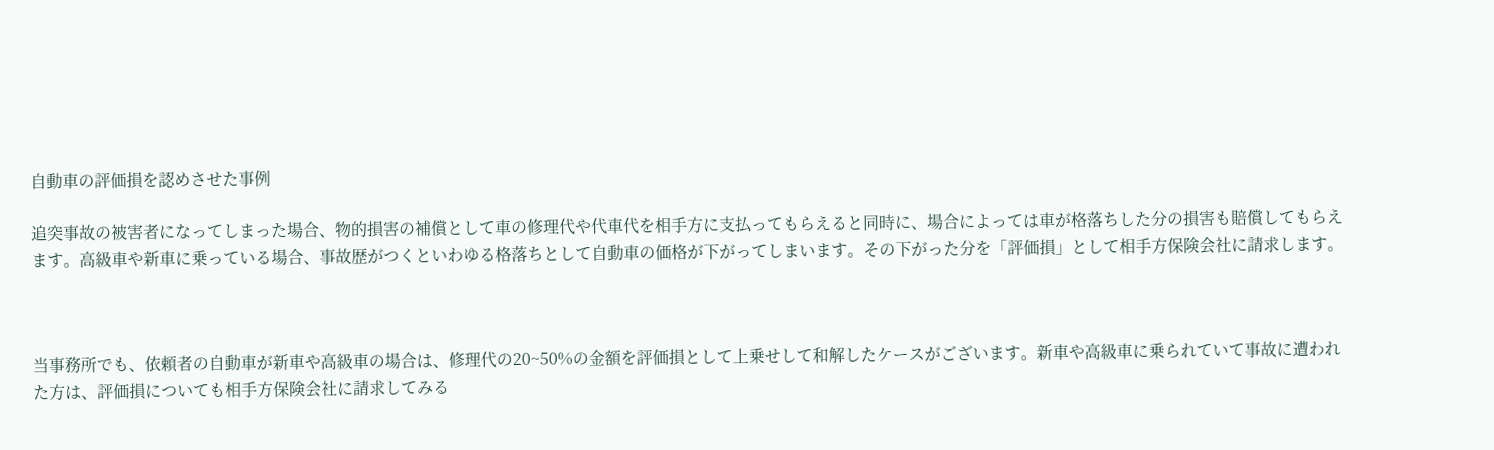自動車の評価損を認めさせた事例

追突事故の被害者になってしまった場合、物的損害の補償として車の修理代や代車代を相手方に支払ってもらえると同時に、場合によっては車が格落ちした分の損害も賠償してもらえます。高級車や新車に乗っている場合、事故歴がつくといわゆる格落ちとして自動車の価格が下がってしまいます。その下がった分を「評価損」として相手方保険会社に請求します。



当事務所でも、依頼者の自動車が新車や高級車の場合は、修理代の20~50%の金額を評価損として上乗せして和解したケースがございます。新車や高級車に乗られていて事故に遭われた方は、評価損についても相手方保険会社に請求してみる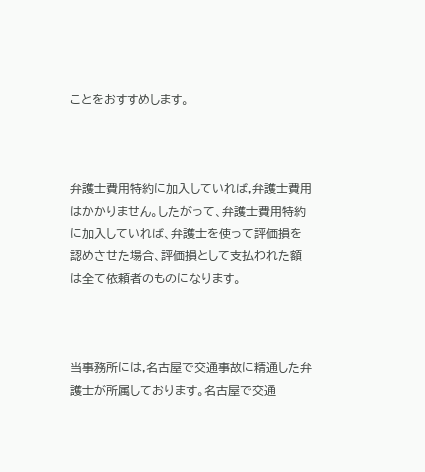ことをおすすめします。



弁護士費用特約に加入していれば,弁護士費用はかかりません。したがって、弁護士費用特約に加入していれば、弁護士を使って評価損を認めさせた場合、評価損として支払われた額は全て依頼者のものになります。



当事務所には,名古屋で交通事故に精通した弁護士が所属しております。名古屋で交通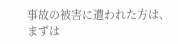事故の被害に遭われた方は、まずは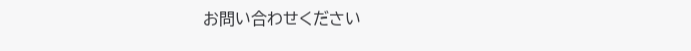お問い合わせください